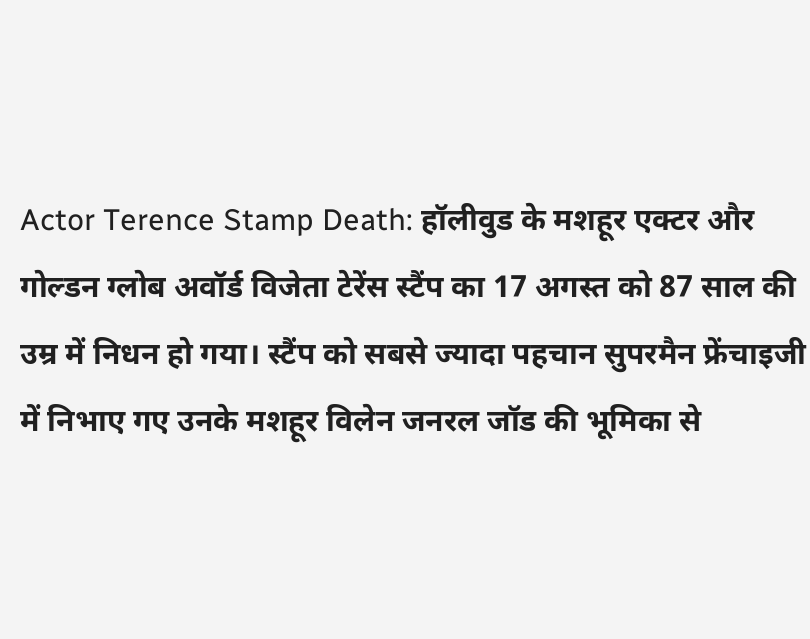Actor Terence Stamp Death: हॉलीवुड के मशहूर एक्टर और गोल्डन ग्लोब अवॉर्ड विजेता टेरेंस स्टैंप का 17 अगस्त को 87 साल की उम्र में निधन हो गया। स्टैंप को सबसे ज्यादा पहचान सुपरमैन फ्रेंचाइजी में निभाए गए उनके मशहूर विलेन जनरल जॉड की भूमिका से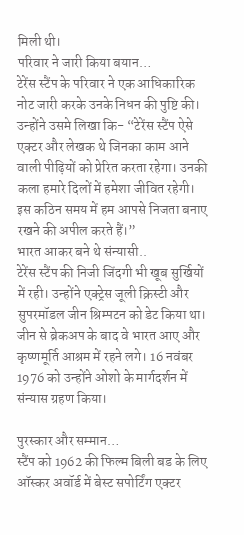मिली थी।
परिवार ने जारी किया बयान…
टेरेंस स्टैंप के परिवार ने एक आधिकारिक नोट जारी करके उनके निधन की पुष्टि की। उन्होंने उसमे लिखा कि- “टेरेंस स्टैंप ऐसे एक्टर और लेखक थे जिनका काम आने वाली पीढ़ियों को प्रेरित करता रहेगा। उनकी कला हमारे दिलों में हमेशा जीवित रहेगी। इस कठिन समय में हम आपसे निजता बनाए रखने की अपील करते हैं।”
भारत आकर बने थे संन्यासी..
टेरेंस स्टैंप की निजी जिंदगी भी खूब सुर्खियों में रही। उन्होंने एक्ट्रेस जूली क्रिस्टी और सुपरमॉडल जीन श्रिम्पटन को डेट किया था। जीन से ब्रेकअप के बाद वे भारत आए और कृष्णमूर्ति आश्रम में रहने लगे। 16 नवंबर 1976 को उन्होंने ओशो के मार्गदर्शन में संन्यास ग्रहण किया।

पुरस्कार और सम्मान…
स्टैंप को 1962 की फिल्म बिली बड के लिए ऑस्कर अवॉर्ड में बेस्ट सपोर्टिंग एक्टर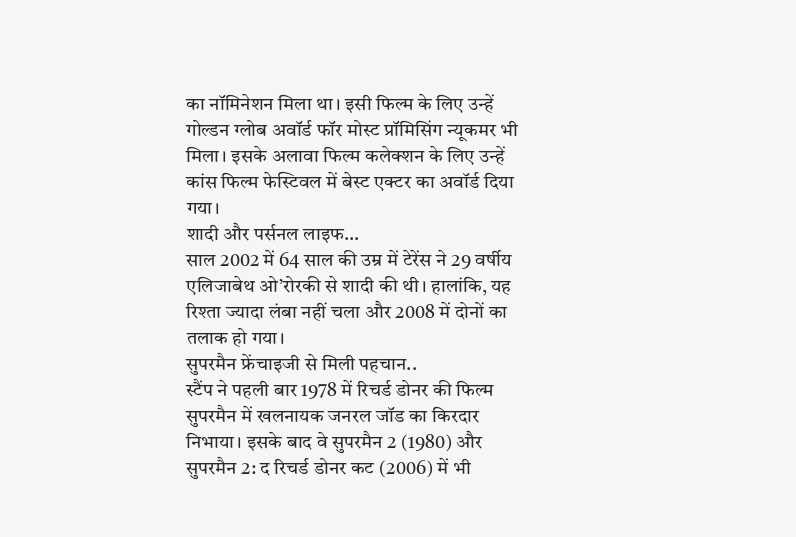का नॉमिनेशन मिला था। इसी फिल्म के लिए उन्हें गोल्डन ग्लोब अवॉर्ड फॉर मोस्ट प्रॉमिसिंग न्यूकमर भी मिला। इसके अलावा फिल्म कलेक्शन के लिए उन्हें कांस फिल्म फेस्टिवल में बेस्ट एक्टर का अवॉर्ड दिया गया।
शादी और पर्सनल लाइफ…
साल 2002 में 64 साल की उम्र में टेरेंस ने 29 वर्षीय एलिजाबेथ ओ’रोरकी से शादी की थी। हालांकि, यह रिश्ता ज्यादा लंबा नहीं चला और 2008 में दोनों का तलाक हो गया।
सुपरमैन फ्रेंचाइजी से मिली पहचान..
स्टैंप ने पहली बार 1978 में रिचर्ड डोनर की फिल्म सुपरमैन में खलनायक जनरल जॉड का किरदार निभाया। इसके बाद वे सुपरमैन 2 (1980) और सुपरमैन 2: द रिचर्ड डोनर कट (2006) में भी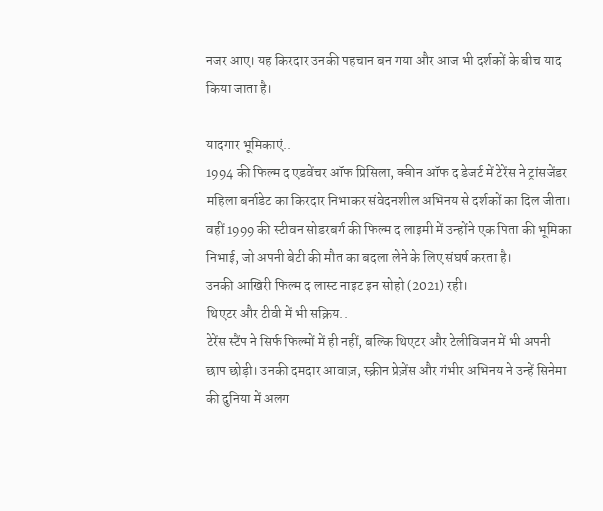नजर आए। यह किरदार उनकी पहचान बन गया और आज भी दर्शकों के बीच याद किया जाता है।

यादगार भूमिकाएं..
1994 की फिल्म द एडवेंचर ऑफ प्रिसिला, क्वीन ऑफ द डेजर्ट में टेरेंस ने ट्रांसजेंडर महिला बर्नाडेट का किरदार निभाकर संवेदनशील अभिनय से दर्शकों का दिल जीता। वहीं 1999 की स्टीवन सोडरबर्ग की फिल्म द लाइमी में उन्होंने एक पिता की भूमिका निभाई, जो अपनी बेटी की मौत का बदला लेने के लिए संघर्ष करता है।
उनकी आखिरी फिल्म द लास्ट नाइट इन सोहो (2021) रही।
थिएटर और टीवी में भी सक्रिय..
टेरेंस स्टैंप ने सिर्फ फिल्मों में ही नहीं, बल्कि थिएटर और टेलीविजन में भी अपनी छाप छोड़ी। उनकी दमदार आवाज़, स्क्रीन प्रेज़ेंस और गंभीर अभिनय ने उन्हें सिनेमा की दुनिया में अलग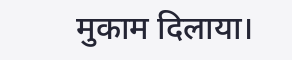मुकाम दिलाया।